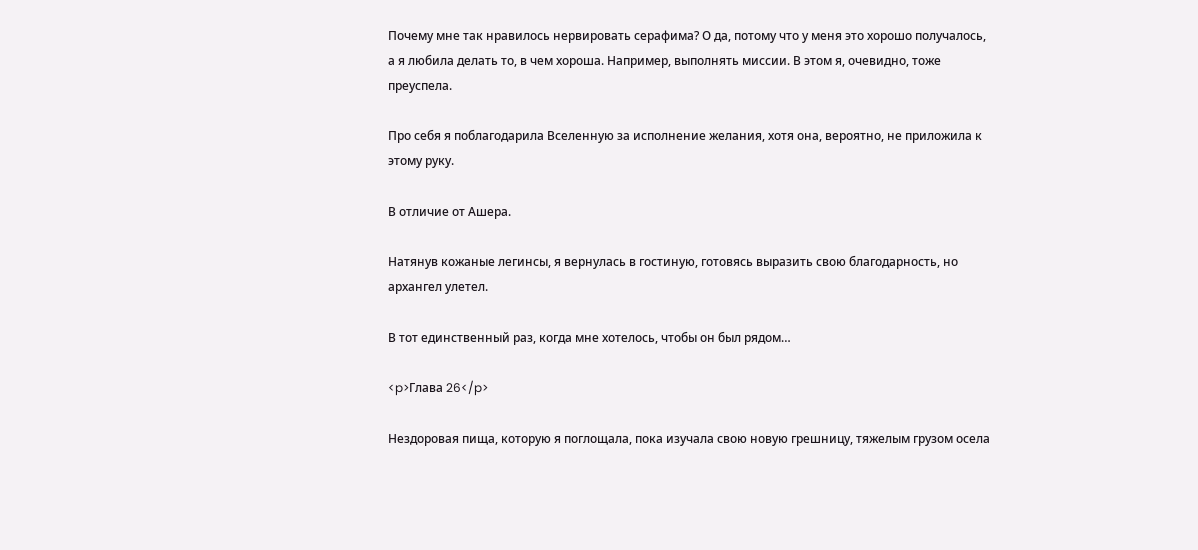Почему мне так нравилось нервировать серафима? О да, потому что у меня это хорошо получалось, а я любила делать то, в чем хороша. Например, выполнять миссии. В этом я, очевидно, тоже преуспела.

Про себя я поблагодарила Вселенную за исполнение желания, хотя она, вероятно, не приложила к этому руку.

В отличие от Ашера.

Натянув кожаные легинсы, я вернулась в гостиную, готовясь выразить свою благодарность, но архангел улетел.

В тот единственный раз, когда мне хотелось, чтобы он был рядом…

<p>Глава 26</p>

Нездоровая пища, которую я поглощала, пока изучала свою новую грешницу, тяжелым грузом осела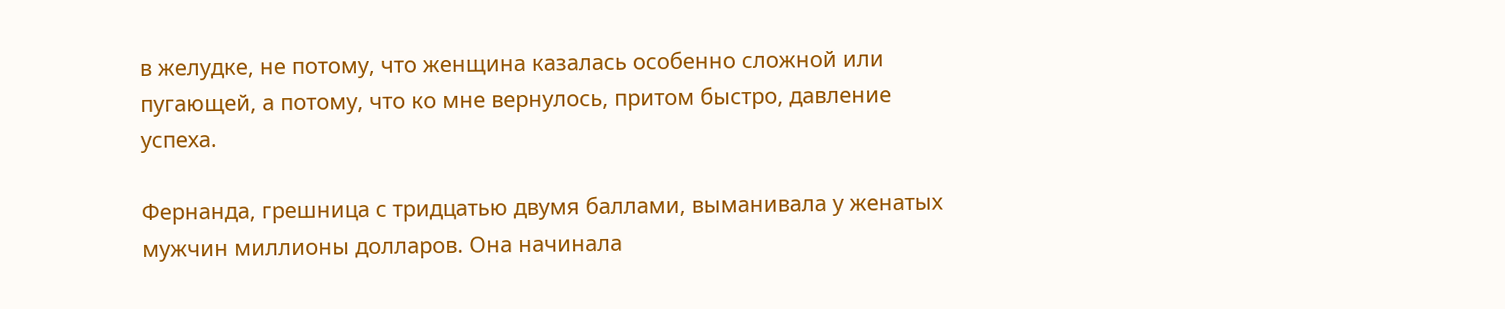в желудке, не потому, что женщина казалась особенно сложной или пугающей, а потому, что ко мне вернулось, притом быстро, давление успеха.

Фернанда, грешница с тридцатью двумя баллами, выманивала у женатых мужчин миллионы долларов. Она начинала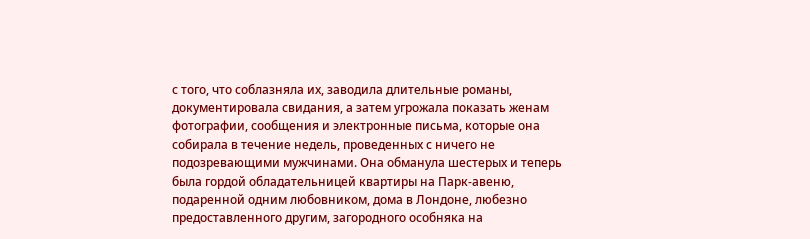с того, что соблазняла их, заводила длительные романы, документировала свидания, а затем угрожала показать женам фотографии, сообщения и электронные письма, которые она собирала в течение недель, проведенных с ничего не подозревающими мужчинами. Она обманула шестерых и теперь была гордой обладательницей квартиры на Парк-авеню, подаренной одним любовником, дома в Лондоне, любезно предоставленного другим, загородного особняка на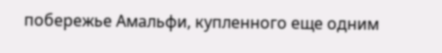побережье Амальфи, купленного еще одним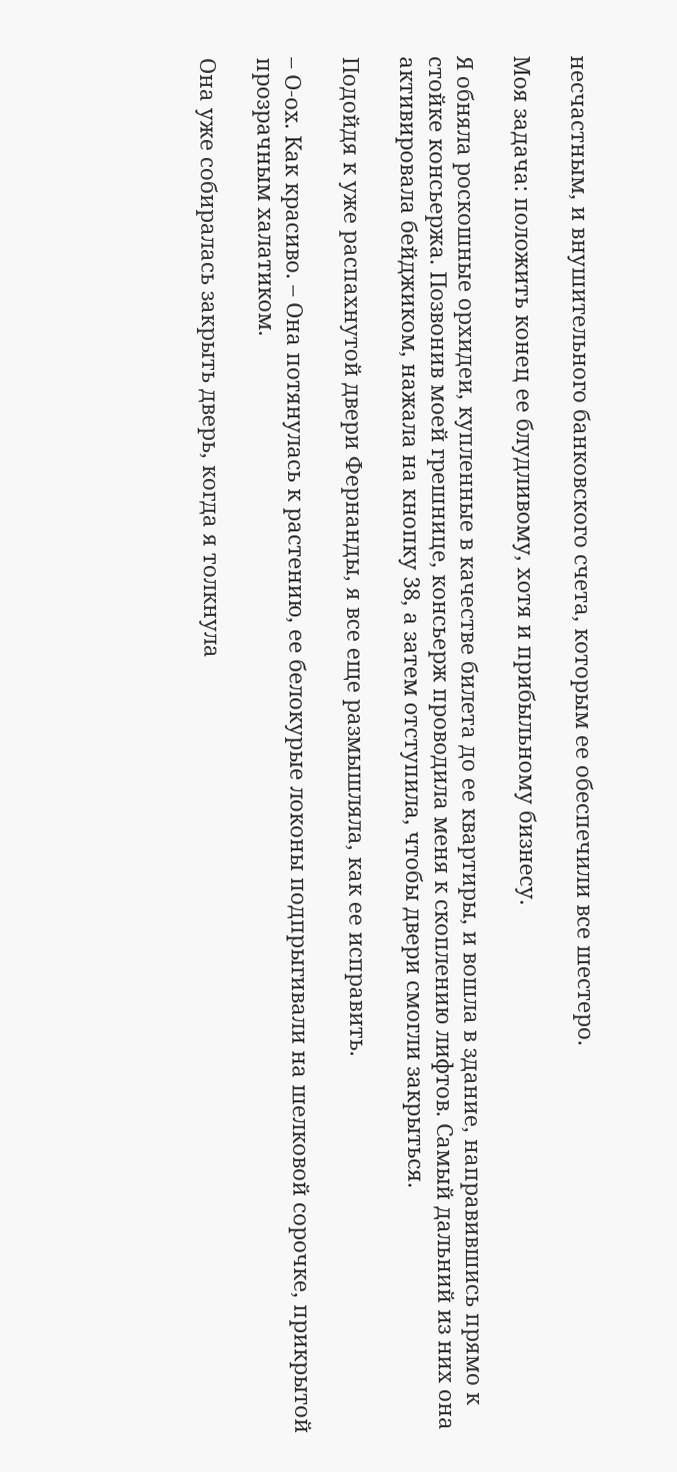несчастным, и внушительного банковского счета, которым ее обеспечили все шестеро.

Моя задача: положить конец ее блудливому, хотя и прибыльному бизнесу.

Я обняла роскошные орхидеи, купленные в качестве билета до ее квартиры, и вошла в здание, направившись прямо к стойке консьержа. Позвонив моей грешнице, консьерж проводила меня к скоплению лифтов. Самый дальний из них она активировала бейджиком, нажала на кнопку 38, а затем отступила, чтобы двери смогли закрыться.

Подойдя к уже распахнутой двери Фернанды, я все еще размышляла, как ее исправить.

– О-ох. Как красиво. – Она потянулась к растению, ее белокурые локоны подпрыгивали на шелковой сорочке, прикрытой прозрачным халатиком.

Она уже собиралась закрыть дверь, когда я толкнула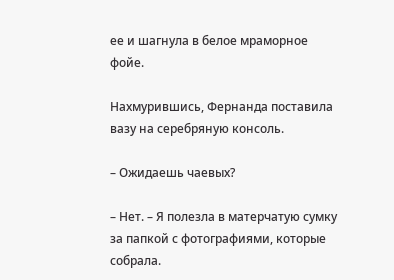ее и шагнула в белое мраморное фойе.

Нахмурившись, Фернанда поставила вазу на серебряную консоль.

– Ожидаешь чаевых?

– Нет. – Я полезла в матерчатую сумку за папкой с фотографиями, которые собрала.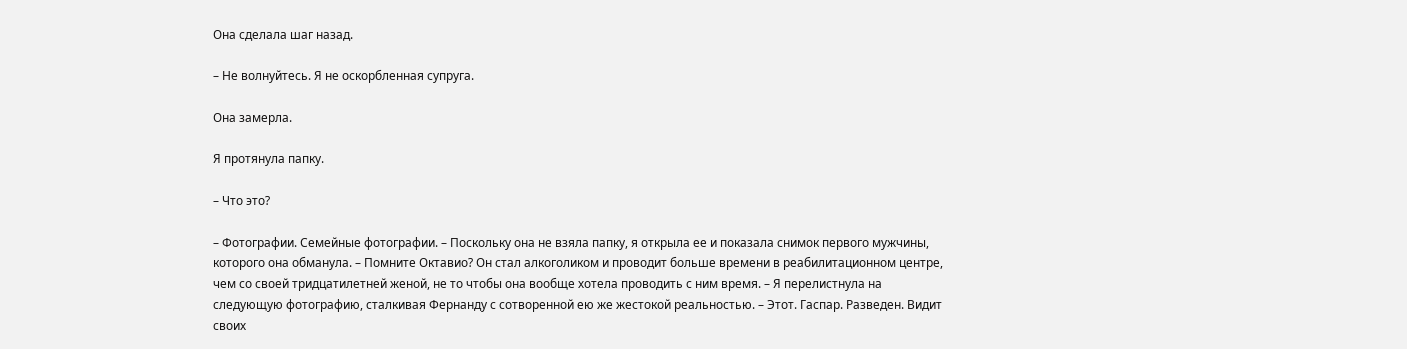Она сделала шаг назад.

– Не волнуйтесь. Я не оскорбленная супруга.

Она замерла.

Я протянула папку.

– Что это?

– Фотографии. Семейные фотографии. – Поскольку она не взяла папку, я открыла ее и показала снимок первого мужчины, которого она обманула. – Помните Октавио? Он стал алкоголиком и проводит больше времени в реабилитационном центре, чем со своей тридцатилетней женой, не то чтобы она вообще хотела проводить с ним время. – Я перелистнула на следующую фотографию, сталкивая Фернанду с сотворенной ею же жестокой реальностью. – Этот. Гаспар. Разведен. Видит своих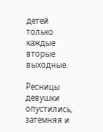детей только каждые вторые выходные.

Ресницы девушки опустились, затемняя и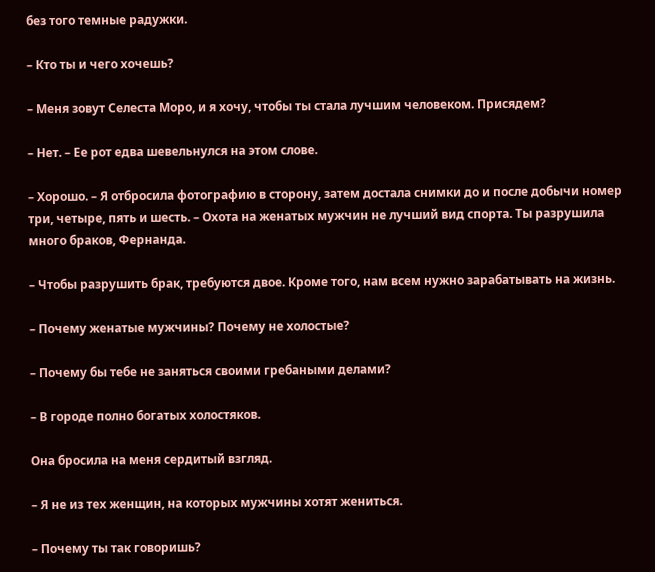без того темные радужки.

– Кто ты и чего хочешь?

– Меня зовут Селеста Моро, и я хочу, чтобы ты стала лучшим человеком. Присядем?

– Нет. – Ее рот едва шевельнулся на этом слове.

– Хорошо. – Я отбросила фотографию в сторону, затем достала снимки до и после добычи номер три, четыре, пять и шесть. – Охота на женатых мужчин не лучший вид спорта. Ты разрушила много браков, Фернанда.

– Чтобы разрушить брак, требуются двое. Кроме того, нам всем нужно зарабатывать на жизнь.

– Почему женатые мужчины? Почему не холостые?

– Почему бы тебе не заняться своими гребаными делами?

– В городе полно богатых холостяков.

Она бросила на меня сердитый взгляд.

– Я не из тех женщин, на которых мужчины хотят жениться.

– Почему ты так говоришь?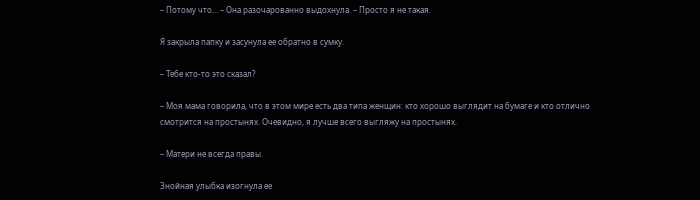– Потому что… – Она разочарованно выдохнула. – Просто я не такая.

Я закрыла папку и засунула ее обратно в сумку.

– Тебе кто-то это сказал?

– Моя мама говорила, что в этом мире есть два типа женщин: кто хорошо выглядит на бумаге и кто отлично смотрится на простынях. Очевидно, я лучше всего выгляжу на простынях.

– Матери не всегда правы.

Знойная улыбка изогнула ее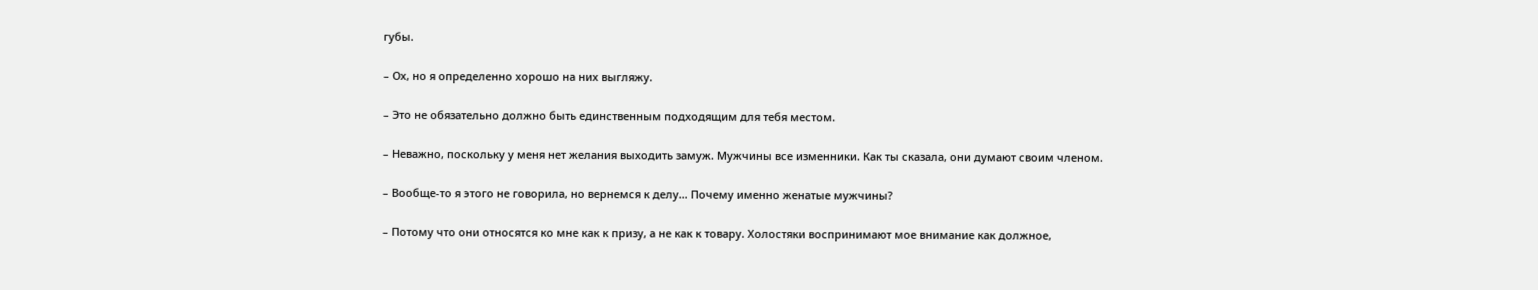губы.

– Ох, но я определенно хорошо на них выгляжу.

– Это не обязательно должно быть единственным подходящим для тебя местом.

– Неважно, поскольку у меня нет желания выходить замуж. Мужчины все изменники. Как ты сказала, они думают своим членом.

– Вообще-то я этого не говорила, но вернемся к делу… Почему именно женатые мужчины?

– Потому что они относятся ко мне как к призу, а не как к товару. Холостяки воспринимают мое внимание как должное,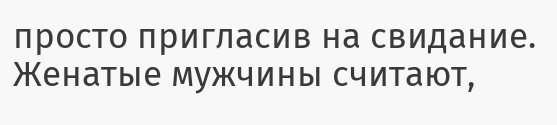просто пригласив на свидание. Женатые мужчины считают,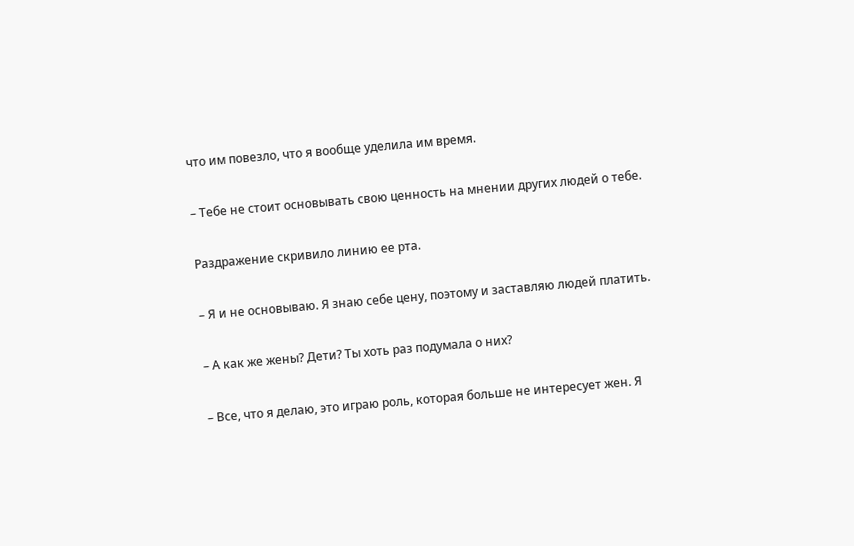что им повезло, что я вообще уделила им время.

– Тебе не стоит основывать свою ценность на мнении других людей о тебе.

Раздражение скривило линию ее рта.

– Я и не основываю. Я знаю себе цену, поэтому и заставляю людей платить.

– А как же жены? Дети? Ты хоть раз подумала о них?

– Все, что я делаю, это играю роль, которая больше не интересует жен. Я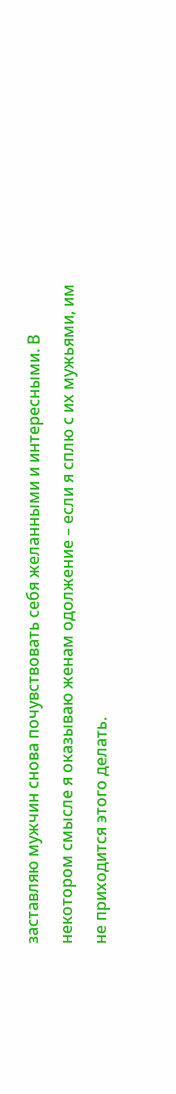заставляю мужчин снова почувствовать себя желанными и интересными. В некотором смысле я оказываю женам одолжение – если я сплю с их мужьями, им не приходится этого делать.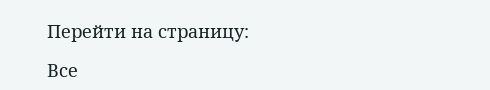Перейти на страницу:

Все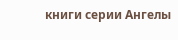книги серии Ангелы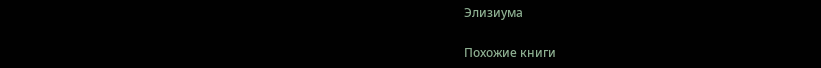Элизиума

Похожие книги